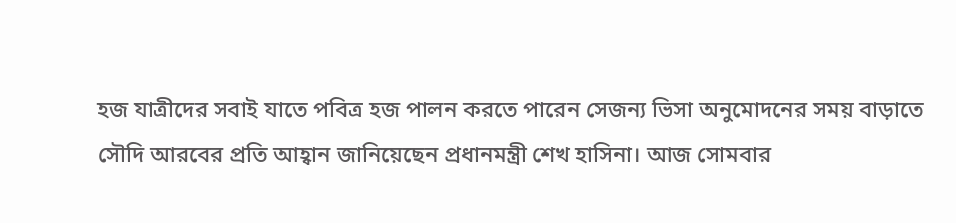হজ যাত্রীদের সবাই যাতে পবিত্র হজ পালন করতে পারেন সেজন্য ভিসা অনুমোদনের সময় বাড়াতে সৌদি আরবের প্রতি আহ্বান জানিয়েছেন প্রধানমন্ত্রী শেখ হাসিনা। আজ সোমবার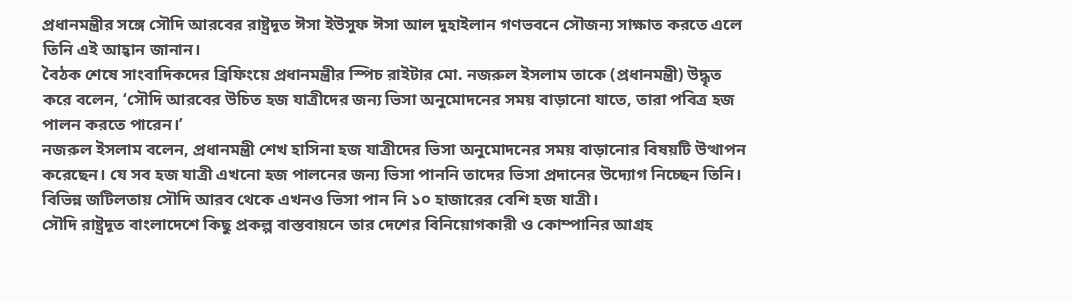প্রধানমন্ত্রীর সঙ্গে সৌদি আরবের রাষ্ট্রদূত ঈসা ইউসুফ ঈসা আল দুহাইলান গণভবনে সৌজন্য সাক্ষাত করতে এলে তিনি এই আহ্বান জানান।
বৈঠক শেষে সাংবাদিকদের ব্রিফিংয়ে প্রধানমন্ত্রীর স্পিচ রাইটার মো. নজরুল ইসলাম তাকে (প্রধানমন্ত্রী) উদ্ধৃত করে বলেন, ‘সৌদি আরবের উচিত হজ যাত্রীদের জন্য ভিসা অনুমোদনের সময় বাড়ানো যাতে, তারা পবিত্র হজ পালন করতে পারেন।’
নজরুল ইসলাম বলেন, প্রধানমন্ত্রী শেখ হাসিনা হজ যাত্রীদের ভিসা অনুমোদনের সময় বাড়ানোর বিষয়টি উত্থাপন করেছেন। যে সব হজ যাত্রী এখনো হজ পালনের জন্য ভিসা পাননি তাদের ভিসা প্রদানের উদ্যোগ নিচ্ছেন তিনি। বিভিন্ন জটিলতায় সৌদি আরব থেকে এখনও ভিসা পান নি ১০ হাজারের বেশি হজ যাত্রী।
সৌদি রাষ্ট্রদূত বাংলাদেশে কিছু প্রকল্প বাস্তবায়নে তার দেশের বিনিয়োগকারী ও কোম্পানির আগ্রহ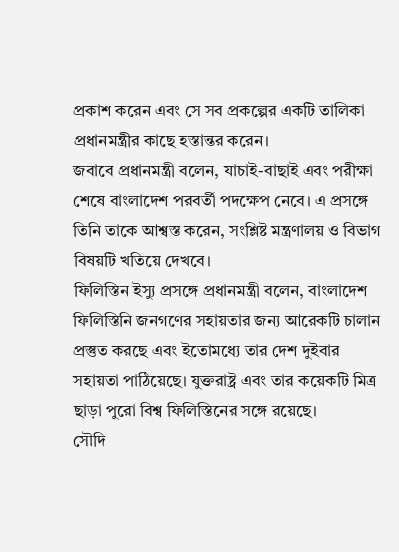প্রকাশ করেন এবং সে সব প্রকল্পের একটি তালিকা প্রধানমন্ত্রীর কাছে হস্তান্তর করেন।
জবাবে প্রধানমন্ত্রী বলেন, যাচাই-বাছাই এবং পরীক্ষা শেষে বাংলাদেশ পরবর্তী পদক্ষেপ নেবে। এ প্রসঙ্গে তিনি তাকে আশ্বস্ত করেন, সংশ্লিষ্ট মন্ত্রণালয় ও বিভাগ বিষয়টি খতিয়ে দেখবে।
ফিলিস্তিন ইস্যু প্রসঙ্গে প্রধানমন্ত্রী বলেন, বাংলাদেশ ফিলিস্তিনি জনগণের সহায়তার জন্য আরেকটি চালান প্রস্তুত করছে এবং ইতোমধ্যে তার দেশ দুইবার সহায়তা পাঠিয়েছে। যুক্তরাষ্ট্র এবং তার কয়েকটি মিত্র ছাড়া পুরো বিশ্ব ফিলিস্তিনের সঙ্গে রয়েছে।
সৌদি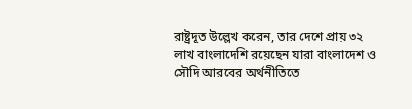রাষ্ট্রদূত উল্লেখ করেন, তার দেশে প্রায় ৩২ লাখ বাংলাদেশি রয়েছেন যারা বাংলাদেশ ও সৌদি আরবের অর্থনীতিতে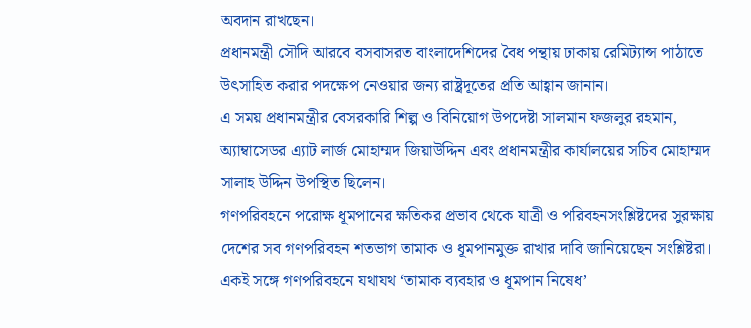অবদান রাখছেন।
প্রধানমন্ত্রী সৌদি আরবে বসবাসরত বাংলাদেশিদের বৈধ পন্থায় ঢাকায় রেমিট্যান্স পাঠাতে উৎসাহিত করার পদক্ষেপ নেওয়ার জন্য রাষ্ট্রদূতের প্রতি আহ্বান জানান।
এ সময় প্রধানমন্ত্রীর বেসরকারি শিল্প ও বিনিয়োগ উপদেষ্টা সালমান ফজলুর রহমান, অ্যাম্বাসেডর এ্যাট লার্জ মোহাম্মদ জিয়াউদ্দিন এবং প্রধানমন্ত্রীর কার্যালয়ের সচিব মোহাম্মদ সালাহ উদ্দিন উপস্থিত ছিলেন।
গণপরিবহনে পরোক্ষ ধূমপানের ক্ষতিকর প্রভাব থেকে যাত্রী ও পরিবহনসংশ্লিষ্টদের সুরক্ষায় দেশের সব গণপরিবহন শতভাগ তামাক ও ধূমপানমুক্ত রাখার দাবি জানিয়েছেন সংশ্লিষ্টরা। একই সঙ্গে গণপরিবহনে যথাযথ ‘তামাক ব্যবহার ও ধূমপান নিষেধ’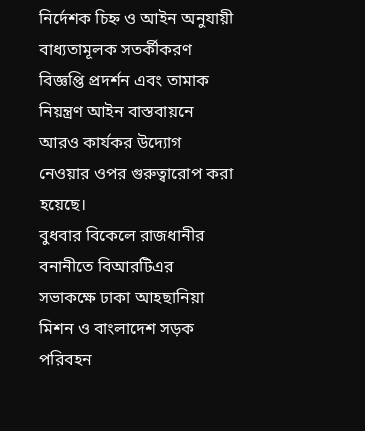নির্দেশক চিহ্ন ও আইন অনুযায়ী বাধ্যতামূলক সতর্কীকরণ বিজ্ঞপ্তি প্রদর্শন এবং তামাক নিয়ন্ত্রণ আইন বাস্তবায়নে আরও কার্যকর উদ্যোগ নেওয়ার ওপর গুরুত্বারোপ করা হয়েছে।
বুধবার বিকেলে রাজধানীর বনানীতে বিআরটিএর সভাকক্ষে ঢাকা আহছানিয়া মিশন ও বাংলাদেশ সড়ক পরিবহন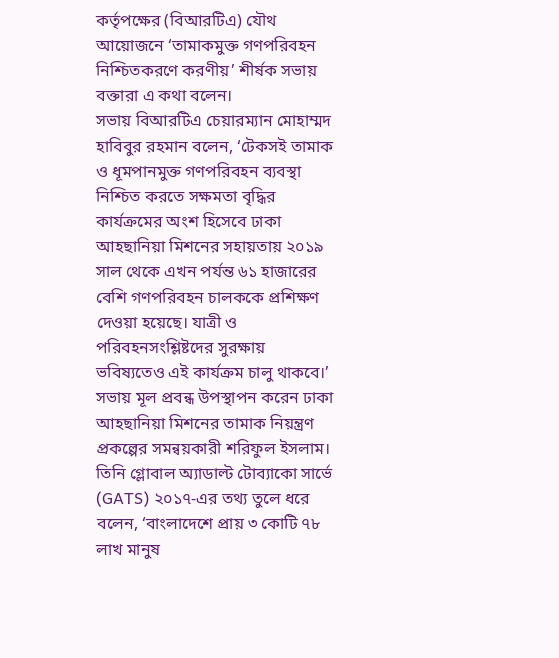কর্তৃপক্ষের (বিআরটিএ) যৌথ আয়োজনে ‘তামাকমুক্ত গণপরিবহন নিশ্চিতকরণে করণীয়’ শীর্ষক সভায় বক্তারা এ কথা বলেন।
সভায় বিআরটিএ চেয়ারম্যান মোহাম্মদ হাবিবুর রহমান বলেন, ‘টেকসই তামাক ও ধূমপানমুক্ত গণপরিবহন ব্যবস্থা নিশ্চিত করতে সক্ষমতা বৃদ্ধির কার্যক্রমের অংশ হিসেবে ঢাকা আহছানিয়া মিশনের সহায়তায় ২০১৯ সাল থেকে এখন পর্যন্ত ৬১ হাজারের বেশি গণপরিবহন চালককে প্রশিক্ষণ দেওয়া হয়েছে। যাত্রী ও পরিবহনসংশ্লিষ্টদের সুরক্ষায় ভবিষ্যতেও এই কার্যক্রম চালু থাকবে।’
সভায় মূল প্রবন্ধ উপস্থাপন করেন ঢাকা আহছানিয়া মিশনের তামাক নিয়ন্ত্রণ প্রকল্পের সমন্বয়কারী শরিফুল ইসলাম। তিনি গ্লোবাল অ্যাডাল্ট টোব্যাকো সার্ভে (GATS) ২০১৭-এর তথ্য তুলে ধরে বলেন, ‘বাংলাদেশে প্রায় ৩ কোটি ৭৮ লাখ মানুষ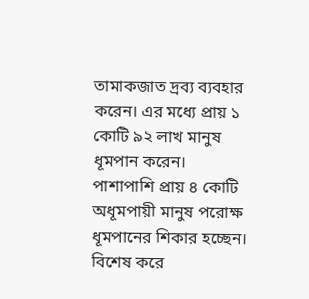তামাকজাত দ্রব্য ব্যবহার করেন। এর মধ্যে প্রায় ১ কোটি ৯২ লাখ মানুষ ধূমপান করেন। পাশাপাশি প্রায় ৪ কোটি অধূমপায়ী মানুষ পরোক্ষ ধূমপানের শিকার হচ্ছেন। বিশেষ করে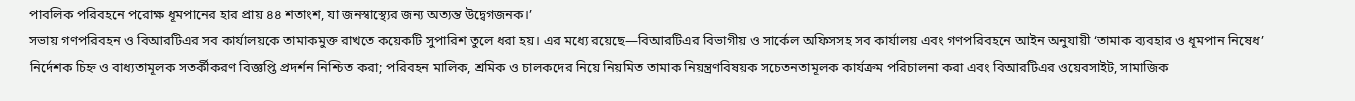পাবলিক পরিবহনে পরোক্ষ ধূমপানের হার প্রায় ৪৪ শতাংশ, যা জনস্বাস্থ্যের জন্য অত্যন্ত উদ্বেগজনক।’
সভায় গণপরিবহন ও বিআরটিএর সব কার্যালয়কে তামাকমুক্ত রাখতে কয়েকটি সুপারিশ তুলে ধরা হয়। এর মধ্যে রয়েছে—বিআরটিএর বিভাগীয় ও সার্কেল অফিসসহ সব কার্যালয় এবং গণপরিবহনে আইন অনুযায়ী ‘তামাক ব্যবহার ও ধূমপান নিষেধ’ নির্দেশক চিহ্ন ও বাধ্যতামূলক সতর্কীকরণ বিজ্ঞপ্তি প্রদর্শন নিশ্চিত করা; পরিবহন মালিক, শ্রমিক ও চালকদের নিয়ে নিয়মিত তামাক নিয়ন্ত্রণবিষয়ক সচেতনতামূলক কার্যক্রম পরিচালনা করা এবং বিআরটিএর ওয়েবসাইট, সামাজিক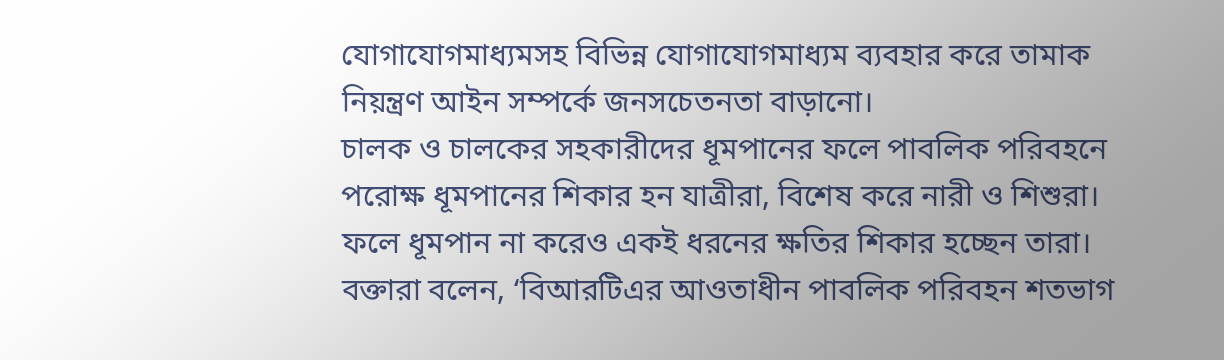যোগাযোগমাধ্যমসহ বিভিন্ন যোগাযোগমাধ্যম ব্যবহার করে তামাক নিয়ন্ত্রণ আইন সম্পর্কে জনসচেতনতা বাড়ানো।
চালক ও চালকের সহকারীদের ধূমপানের ফলে পাবলিক পরিবহনে পরোক্ষ ধূমপানের শিকার হন যাত্রীরা, বিশেষ করে নারী ও শিশুরা। ফলে ধূমপান না করেও একই ধরনের ক্ষতির শিকার হচ্ছেন তারা। বক্তারা বলেন, ‘বিআরটিএর আওতাধীন পাবলিক পরিবহন শতভাগ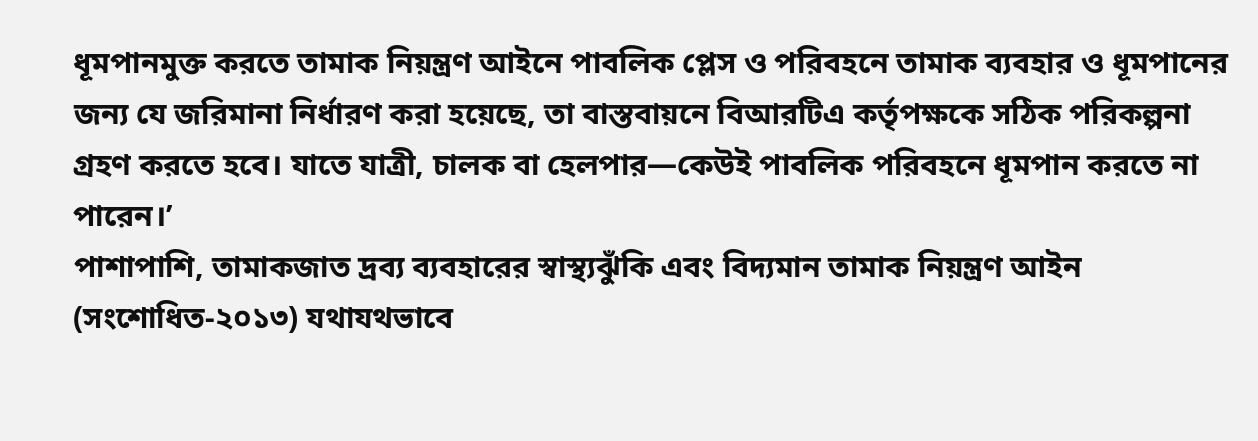ধূমপানমুক্ত করতে তামাক নিয়ন্ত্রণ আইনে পাবলিক প্লেস ও পরিবহনে তামাক ব্যবহার ও ধূমপানের জন্য যে জরিমানা নির্ধারণ করা হয়েছে, তা বাস্তবায়নে বিআরটিএ কর্তৃপক্ষকে সঠিক পরিকল্পনা গ্রহণ করতে হবে। যাতে যাত্রী, চালক বা হেলপার—কেউই পাবলিক পরিবহনে ধূমপান করতে না পারেন।’
পাশাপাশি, তামাকজাত দ্রব্য ব্যবহারের স্বাস্থ্যঝুঁকি এবং বিদ্যমান তামাক নিয়ন্ত্রণ আইন (সংশোধিত-২০১৩) যথাযথভাবে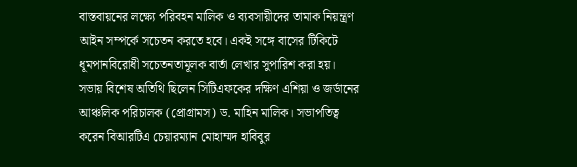বাস্তবায়নের লক্ষ্যে পরিবহন মালিক ও ব্যবসায়ীদের তামাক নিয়ন্ত্রণ আইন সম্পর্কে সচেতন করতে হবে। একই সঙ্গে বাসের টিকিটে ধূমপানবিরোধী সচেতনতামূলক বার্তা লেখার সুপারিশ করা হয়।
সভায় বিশেষ অতিথি ছিলেন সিটিএফকের দক্ষিণ এশিয়া ও জর্ডানের আঞ্চলিক পরিচালক (প্রোগ্রামস) ড. মাহিন মালিক। সভাপতিত্ব করেন বিআরটিএ চেয়ারম্যান মোহাম্মদ হাবিবুর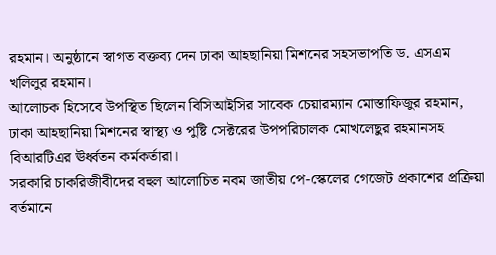রহমান। অনুষ্ঠানে স্বাগত বক্তব্য দেন ঢাকা আহছানিয়া মিশনের সহসভাপতি ড. এসএম খলিলুর রহমান।
আলোচক হিসেবে উপস্থিত ছিলেন বিসিআইসির সাবেক চেয়ারম্যান মোস্তাফিজুর রহমান, ঢাকা আহছানিয়া মিশনের স্বাস্থ্য ও পুষ্টি সেক্টরের উপপরিচালক মোখলেছুর রহমানসহ বিআরটিএর ঊর্ধ্বতন কর্মকর্তারা।
সরকারি চাকরিজীবীদের বহুল আলোচিত নবম জাতীয় পে-স্কেলের গেজেট প্রকাশের প্রক্রিয়া বর্তমানে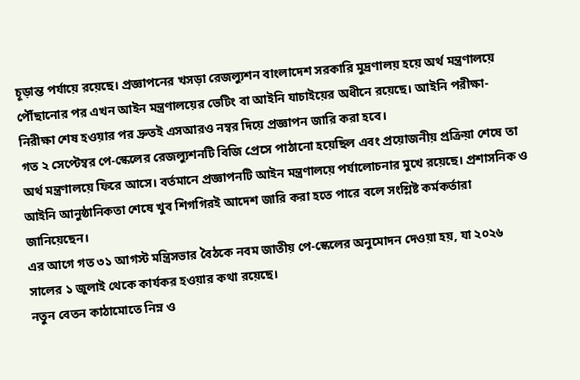চূড়ান্ত পর্যায়ে রয়েছে। প্রজ্ঞাপনের খসড়া রেজল্যুশন বাংলাদেশ সরকারি মুদ্রণালয় হয়ে অর্থ মন্ত্রণালয়ে পৌঁছানোর পর এখন আইন মন্ত্রণালয়ের ভেটিং বা আইনি যাচাইয়ের অধীনে রয়েছে। আইনি পরীক্ষা-নিরীক্ষা শেষ হওয়ার পর দ্রুতই এসআরও নম্বর দিয়ে প্রজ্ঞাপন জারি করা হবে।
গত ২ সেপ্টেম্বর পে-স্কেলের রেজল্যুশনটি বিজি প্রেসে পাঠানো হয়েছিল এবং প্রয়োজনীয় প্রক্রিয়া শেষে তা অর্থ মন্ত্রণালয়ে ফিরে আসে। বর্তমানে প্রজ্ঞাপনটি আইন মন্ত্রণালয়ে পর্যালোচনার মুখে রয়েছে। প্রশাসনিক ও আইনি আনুষ্ঠানিকতা শেষে খুব শিগগিরই আদেশ জারি করা হতে পারে বলে সংশ্লিষ্ট কর্মকর্তারা জানিয়েছেন।
এর আগে গত ৩১ আগস্ট মন্ত্রিসভার বৈঠকে নবম জাতীয় পে-স্কেলের অনুমোদন দেওয়া হয়, যা ২০২৬ সালের ১ জুলাই থেকে কার্যকর হওয়ার কথা রয়েছে।
নতুন বেতন কাঠামোতে নিম্ন ও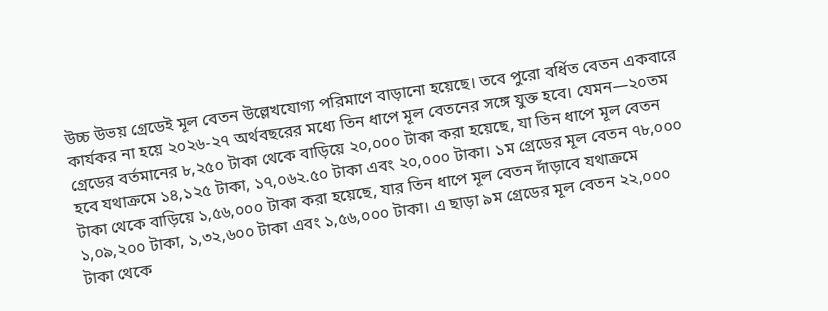উচ্চ উভয় গ্রেডেই মূল বেতন উল্লেখযোগ্য পরিমাণে বাড়ানো হয়েছে। তবে পুরো বর্ধিত বেতন একবারে কার্যকর না হয়ে ২০২৬-২৭ অর্থবছরের মধ্যে তিন ধাপে মূল বেতনের সঙ্গে যুক্ত হবে। যেমন—২০তম গ্রেডের বর্তমানের ৮,২৫০ টাকা থেকে বাড়িয়ে ২০,০০০ টাকা করা হয়েছে, যা তিন ধাপে মূল বেতন হবে যথাক্রমে ১৪,১২৫ টাকা, ১৭,০৬২.৫০ টাকা এবং ২০,০০০ টাকা। ১ম গ্রেডের মূল বেতন ৭৮,০০০ টাকা থেকে বাড়িয়ে ১,৫৬,০০০ টাকা করা হয়েছে, যার তিন ধাপে মূল বেতন দাঁড়াবে যথাক্রমে ১,০৯,২০০ টাকা, ১,৩২,৬০০ টাকা এবং ১,৫৬,০০০ টাকা। এ ছাড়া ৯ম গ্রেডের মূল বেতন ২২,০০০ টাকা থেকে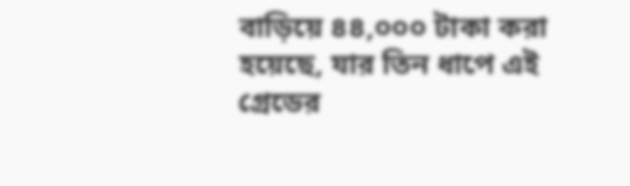বাড়িয়ে ৪৪,০০০ টাকা করা হয়েছে, যার তিন ধাপে এই গ্রেডের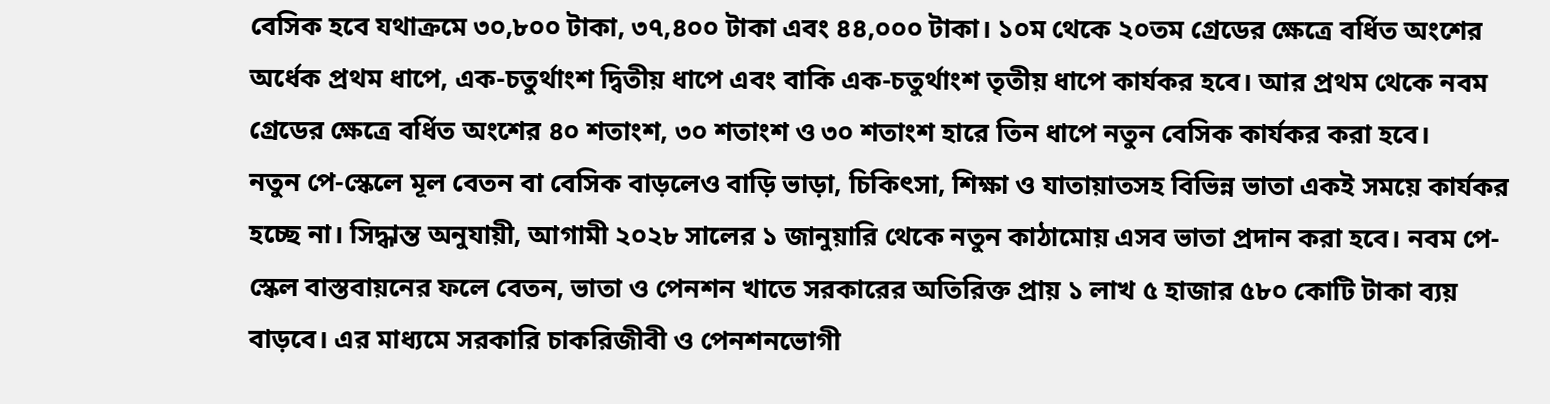বেসিক হবে যথাক্রমে ৩০,৮০০ টাকা, ৩৭,৪০০ টাকা এবং ৪৪,০০০ টাকা। ১০ম থেকে ২০তম গ্রেডের ক্ষেত্রে বর্ধিত অংশের অর্ধেক প্রথম ধাপে, এক-চতুর্থাংশ দ্বিতীয় ধাপে এবং বাকি এক-চতুর্থাংশ তৃতীয় ধাপে কার্যকর হবে। আর প্রথম থেকে নবম গ্রেডের ক্ষেত্রে বর্ধিত অংশের ৪০ শতাংশ, ৩০ শতাংশ ও ৩০ শতাংশ হারে তিন ধাপে নতুন বেসিক কার্যকর করা হবে।
নতুন পে-স্কেলে মূল বেতন বা বেসিক বাড়লেও বাড়ি ভাড়া, চিকিৎসা, শিক্ষা ও যাতায়াতসহ বিভিন্ন ভাতা একই সময়ে কার্যকর হচ্ছে না। সিদ্ধান্ত অনুযায়ী, আগামী ২০২৮ সালের ১ জানুয়ারি থেকে নতুন কাঠামোয় এসব ভাতা প্রদান করা হবে। নবম পে-স্কেল বাস্তবায়নের ফলে বেতন, ভাতা ও পেনশন খাতে সরকারের অতিরিক্ত প্রায় ১ লাখ ৫ হাজার ৫৮০ কোটি টাকা ব্যয় বাড়বে। এর মাধ্যমে সরকারি চাকরিজীবী ও পেনশনভোগী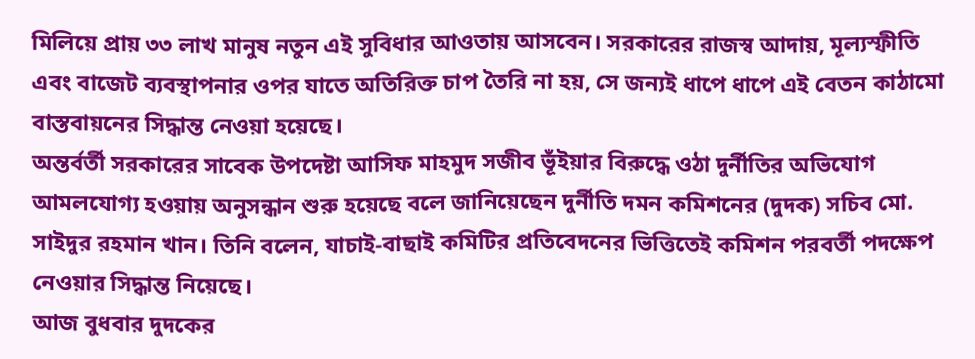মিলিয়ে প্রায় ৩৩ লাখ মানুষ নতুন এই সুবিধার আওতায় আসবেন। সরকারের রাজস্ব আদায়, মূল্যস্ফীতি এবং বাজেট ব্যবস্থাপনার ওপর যাতে অতিরিক্ত চাপ তৈরি না হয়, সে জন্যই ধাপে ধাপে এই বেতন কাঠামো বাস্তবায়নের সিদ্ধান্ত নেওয়া হয়েছে।
অন্তর্বর্তী সরকারের সাবেক উপদেষ্টা আসিফ মাহমুদ সজীব ভূঁইয়ার বিরুদ্ধে ওঠা দুর্নীতির অভিযোগ আমলযোগ্য হওয়ায় অনুসন্ধান শুরু হয়েছে বলে জানিয়েছেন দুর্নীতি দমন কমিশনের (দুদক) সচিব মো. সাইদুর রহমান খান। তিনি বলেন, যাচাই-বাছাই কমিটির প্রতিবেদনের ভিত্তিতেই কমিশন পরবর্তী পদক্ষেপ নেওয়ার সিদ্ধান্ত নিয়েছে।
আজ বুধবার দুদকের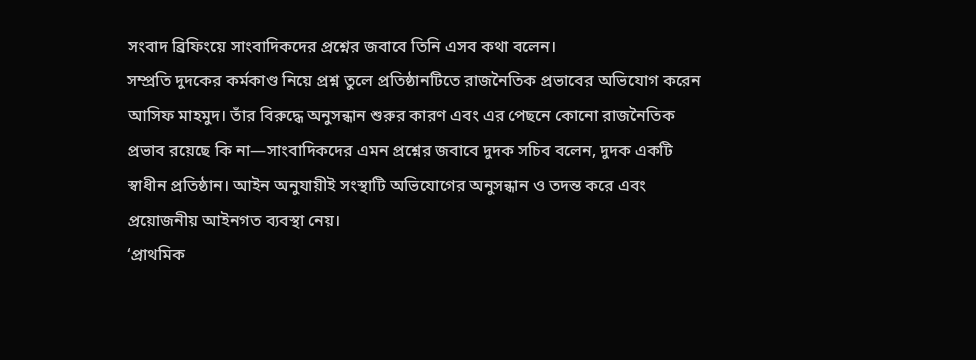সংবাদ ব্রিফিংয়ে সাংবাদিকদের প্রশ্নের জবাবে তিনি এসব কথা বলেন।
সম্প্রতি দুদকের কর্মকাণ্ড নিয়ে প্রশ্ন তুলে প্রতিষ্ঠানটিতে রাজনৈতিক প্রভাবের অভিযোগ করেন আসিফ মাহমুদ। তাঁর বিরুদ্ধে অনুসন্ধান শুরুর কারণ এবং এর পেছনে কোনো রাজনৈতিক প্রভাব রয়েছে কি না—সাংবাদিকদের এমন প্রশ্নের জবাবে দুদক সচিব বলেন, দুদক একটি স্বাধীন প্রতিষ্ঠান। আইন অনুযায়ীই সংস্থাটি অভিযোগের অনুসন্ধান ও তদন্ত করে এবং প্রয়োজনীয় আইনগত ব্যবস্থা নেয়।
‘প্রাথমিক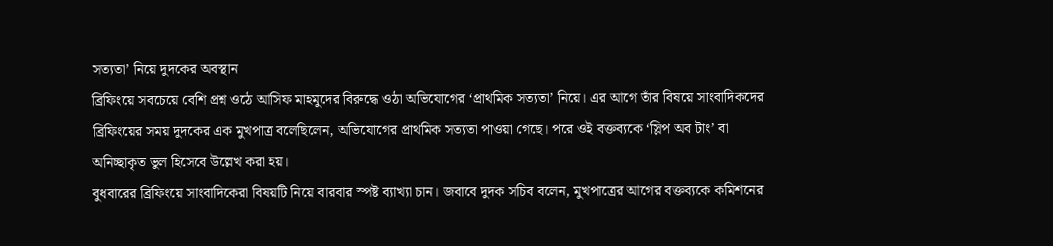সত্যতা’ নিয়ে দুদকের অবস্থান
ব্রিফিংয়ে সবচেয়ে বেশি প্রশ্ন ওঠে আসিফ মাহমুদের বিরুদ্ধে ওঠা অভিযোগের ‘প্রাথমিক সত্যতা’ নিয়ে। এর আগে তাঁর বিষয়ে সাংবাদিকদের ব্রিফিংয়ের সময় দুদকের এক মুখপাত্র বলেছিলেন, অভিযোগের প্রাথমিক সত্যতা পাওয়া গেছে। পরে ওই বক্তব্যকে ‘স্লিপ অব টাং’ বা অনিচ্ছাকৃত ভুল হিসেবে উল্লেখ করা হয়।
বুধবারের ব্রিফিংয়ে সাংবাদিকেরা বিষয়টি নিয়ে বারবার স্পষ্ট ব্যাখ্যা চান। জবাবে দুদক সচিব বলেন, মুখপাত্রের আগের বক্তব্যকে কমিশনের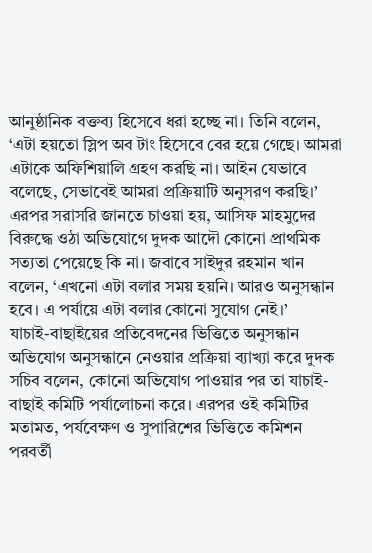আনুষ্ঠানিক বক্তব্য হিসেবে ধরা হচ্ছে না। তিনি বলেন, ‘এটা হয়তো স্লিপ অব টাং হিসেবে বের হয়ে গেছে। আমরা এটাকে অফিশিয়ালি গ্রহণ করছি না। আইন যেভাবে বলেছে, সেভাবেই আমরা প্রক্রিয়াটি অনুসরণ করছি।’
এরপর সরাসরি জানতে চাওয়া হয়, আসিফ মাহমুদের বিরুদ্ধে ওঠা অভিযোগে দুদক আদৌ কোনো প্রাথমিক সত্যতা পেয়েছে কি না। জবাবে সাইদুর রহমান খান বলেন, ‘এখনো এটা বলার সময় হয়নি। আরও অনুসন্ধান হবে। এ পর্যায়ে এটা বলার কোনো সুযোগ নেই।’
যাচাই-বাছাইয়ের প্রতিবেদনের ভিত্তিতে অনুসন্ধান
অভিযোগ অনুসন্ধানে নেওয়ার প্রক্রিয়া ব্যাখ্যা করে দুদক সচিব বলেন, কোনো অভিযোগ পাওয়ার পর তা যাচাই-বাছাই কমিটি পর্যালোচনা করে। এরপর ওই কমিটির মতামত, পর্যবেক্ষণ ও সুপারিশের ভিত্তিতে কমিশন পরবর্তী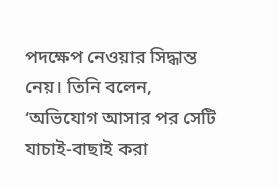পদক্ষেপ নেওয়ার সিদ্ধান্ত নেয়। তিনি বলেন, ‘অভিযোগ আসার পর সেটি যাচাই-বাছাই করা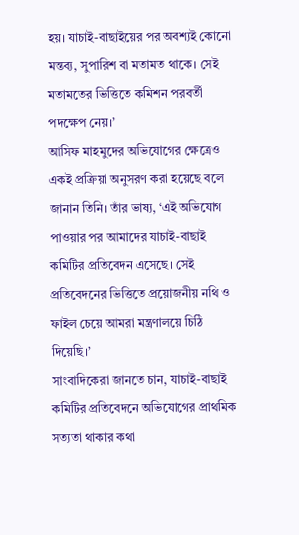হয়। যাচাই-বাছাইয়ের পর অবশ্যই কোনো মন্তব্য, সুপারিশ বা মতামত থাকে। সেই মতামতের ভিত্তিতে কমিশন পরবর্তী পদক্ষেপ নেয়।’
আসিফ মাহমুদের অভিযোগের ক্ষেত্রেও একই প্রক্রিয়া অনুসরণ করা হয়েছে বলে জানান তিনি। তাঁর ভাষ্য, ‘এই অভিযোগ পাওয়ার পর আমাদের যাচাই-বাছাই কমিটির প্রতিবেদন এসেছে। সেই প্রতিবেদনের ভিত্তিতে প্রয়োজনীয় নথি ও ফাইল চেয়ে আমরা মন্ত্রণালয়ে চিঠি দিয়েছি।’
সাংবাদিকেরা জানতে চান, যাচাই-বাছাই কমিটির প্রতিবেদনে অভিযোগের প্রাথমিক সত্যতা থাকার কথা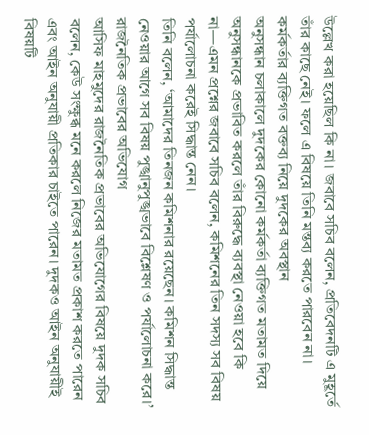উল্লেখ করা হয়েছিল কি না। জবাবে সচিব বলেন, প্রতিবেদনটি এ মুহূর্তে তাঁর কাছে নেই। ফলে এ বিষয়ে তিনি মন্তব্য করতে পারবেন না।
কর্মকর্তার ব্যক্তিগত বক্তব্য নিয়ে দুদকের অবস্থান
অনুসন্ধান চলাকালে দুদকের কোনো কর্মকর্তা ব্যক্তিগত মতামত দিয়ে অনুসন্ধানকে প্রভাবিত করলে তাঁর বিরুদ্ধে ব্যবস্থা নেওয়া হবে কি না—এমন প্রশ্নের জবাবে সচিব বলেন, কমিশনের তিন সদস্য সব বিষয় পর্যালোচনা করেই সিদ্ধান্ত নেন।
তিনি বলেন, ‘আমাদের তিনজন কমিশনার রয়েছেন। কমিশন সিদ্ধান্ত নেওয়ার আগে সব বিষয় পুঙ্খানুপুঙ্খভাবে বিশ্লেষণ ও পর্যালোচনা করে।’
রাজনৈতিক প্রভাবের অভিযোগ
আসিফ মাহমুদের রাজনৈতিক প্রভাবের অভিযোগের বিষয়ে দুদক সচিব বলেন, কেউ সংক্ষুব্ধ মনে করলে নিজের মতামত প্রকাশ করতে পারেন এবং আইন অনুযায়ী প্রতিকার চাইতে পারেন। দুদকও আইন অনুযায়ীই বিষয়টি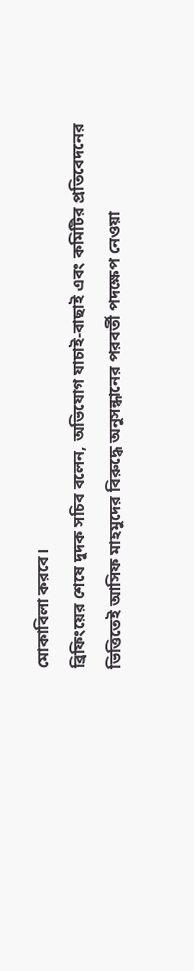মোকাবিলা করবে।
ব্রিফিংয়ের শেষে দুদক সচিব বলেন, অভিযোগ যাচাই-বাছাই এবং কমিটির প্রতিবেদনের ভিত্তিতেই আসিফ মাহমুদের বিরুদ্ধে অনুসন্ধানের পরবর্তী পদক্ষেপ নেওয়া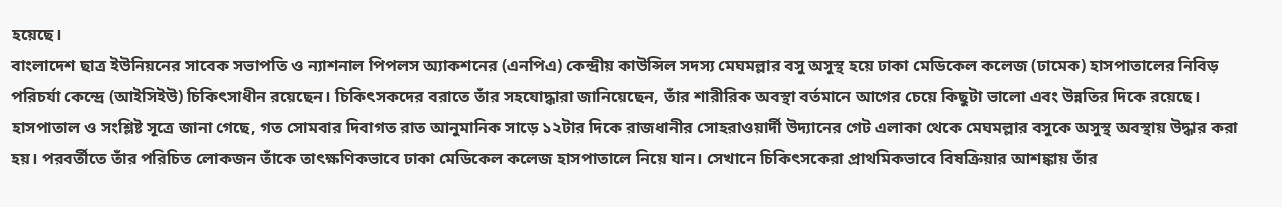হয়েছে।
বাংলাদেশ ছাত্র ইউনিয়নের সাবেক সভাপতি ও ন্যাশনাল পিপলস অ্যাকশনের (এনপিএ) কেন্দ্রীয় কাউন্সিল সদস্য মেঘমল্লার বসু অসুস্থ হয়ে ঢাকা মেডিকেল কলেজ (ঢামেক) হাসপাতালের নিবিড় পরিচর্যা কেন্দ্রে (আইসিইউ) চিকিৎসাধীন রয়েছেন। চিকিৎসকদের বরাতে তাঁর সহযোদ্ধারা জানিয়েছেন, তাঁর শারীরিক অবস্থা বর্তমানে আগের চেয়ে কিছুটা ভালো এবং উন্নতির দিকে রয়েছে।
হাসপাতাল ও সংশ্লিষ্ট সূত্রে জানা গেছে, গত সোমবার দিবাগত রাত আনুমানিক সাড়ে ১২টার দিকে রাজধানীর সোহরাওয়ার্দী উদ্যানের গেট এলাকা থেকে মেঘমল্লার বসুকে অসুস্থ অবস্থায় উদ্ধার করা হয়। পরবর্তীতে তাঁর পরিচিত লোকজন তাঁকে তাৎক্ষণিকভাবে ঢাকা মেডিকেল কলেজ হাসপাতালে নিয়ে যান। সেখানে চিকিৎসকেরা প্রাথমিকভাবে বিষক্রিয়ার আশঙ্কায় তাঁর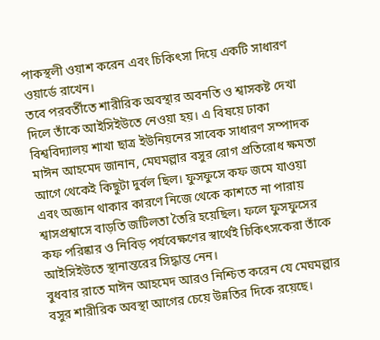পাকস্থলী ওয়াশ করেন এবং চিকিৎসা দিয়ে একটি সাধারণ ওয়ার্ডে রাখেন।
তবে পরবর্তীতে শারীরিক অবস্থার অবনতি ও শ্বাসকষ্ট দেখা দিলে তাঁকে আইসিইউতে নেওয়া হয়। এ বিষয়ে ঢাকা বিশ্ববিদ্যালয় শাখা ছাত্র ইউনিয়নের সাবেক সাধারণ সম্পাদক মাঈন আহমেদ জানান, মেঘমল্লার বসুর রোগ প্রতিরোধ ক্ষমতা আগে থেকেই কিছুটা দুর্বল ছিল। ফুসফুসে কফ জমে যাওয়া এবং অজ্ঞান থাকার কারণে নিজে থেকে কাশতে না পারায় শ্বাসপ্রশ্বাসে বাড়তি জটিলতা তৈরি হয়েছিল। ফলে ফুসফুসের কফ পরিষ্কার ও নিবিড় পর্যবেক্ষণের স্বার্থেই চিকিৎসকেরা তাঁকে আইসিইউতে স্থানান্তরের সিদ্ধান্ত নেন।
বুধবার রাতে মাঈন আহমেদ আরও নিশ্চিত করেন যে মেঘমল্লার বসুর শারীরিক অবস্থা আগের চেয়ে উন্নতির দিকে রয়েছে।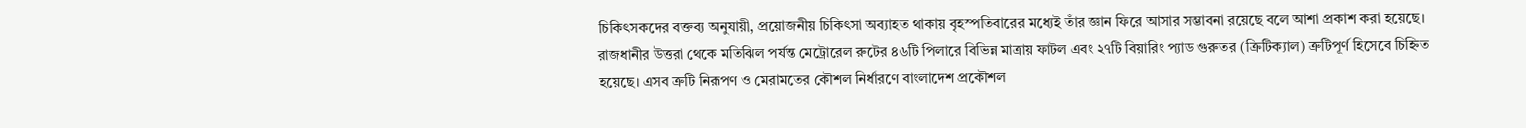চিকিৎসকদের বক্তব্য অনুযায়ী, প্রয়োজনীয় চিকিৎসা অব্যাহত থাকায় বৃহস্পতিবারের মধ্যেই তাঁর জ্ঞান ফিরে আসার সম্ভাবনা রয়েছে বলে আশা প্রকাশ করা হয়েছে।
রাজধানীর উত্তরা থেকে মতিঝিল পর্যন্ত মেট্রোরেল রুটের ৪৬টি পিলারে বিভিন্ন মাত্রায় ফাটল এবং ২৭টি বিয়ারিং প্যাড গুরুতর (ক্রিটিক্যাল) ত্রুটিপূর্ণ হিসেবে চিহ্নিত হয়েছে। এসব ত্রুটি নিরূপণ ও মেরামতের কৌশল নির্ধারণে বাংলাদেশ প্রকৌশল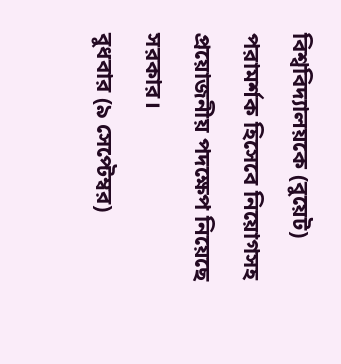বিশ্ববিদ্যালয়কে (বুয়েট) পরামর্শক হিসেবে নিয়োগসহ প্রয়োজনীয় পদক্ষেপ নিয়েছে সরকার।
বুধবার (৯ সেপ্টেম্বর)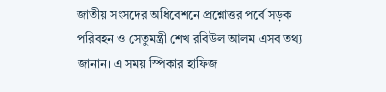জাতীয় সংসদের অধিবেশনে প্রশ্নোত্তর পর্বে সড়ক পরিবহন ও সেতুমন্ত্রী শেখ রবিউল আলম এসব তথ্য জানান। এ সময় স্পিকার হাফিজ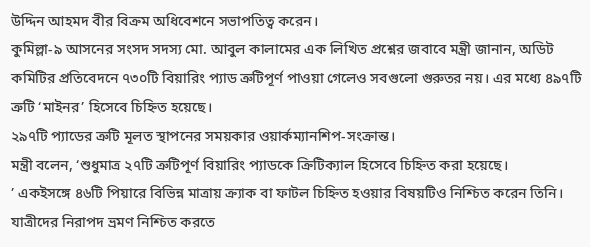উদ্দিন আহমদ বীর বিক্রম অধিবেশনে সভাপতিত্ব করেন।
কুমিল্লা-৯ আসনের সংসদ সদস্য মো. আবুল কালামের এক লিখিত প্রশ্নের জবাবে মন্ত্রী জানান, অডিট কমিটির প্রতিবেদনে ৭৩০টি বিয়ারিং প্যাড ত্রুটিপূর্ণ পাওয়া গেলেও সবগুলো গুরুতর নয়। এর মধ্যে ৪৯৭টি ত্রুটি ‘মাইনর’ হিসেবে চিহ্নিত হয়েছে।
২৯৭টি প্যাডের ত্রুটি মূলত স্থাপনের সময়কার ওয়ার্কম্যানশিপ-সংক্রান্ত।
মন্ত্রী বলেন, ‘শুধুমাত্র ২৭টি ত্রুটিপূর্ণ বিয়ারিং প্যাডকে ক্রিটিক্যাল হিসেবে চিহ্নিত করা হয়েছে।
’ একইসঙ্গে ৪৬টি পিয়ারে বিভিন্ন মাত্রায় ক্র্যাক বা ফাটল চিহ্নিত হওয়ার বিষয়টিও নিশ্চিত করেন তিনি।
যাত্রীদের নিরাপদ ভ্রমণ নিশ্চিত করতে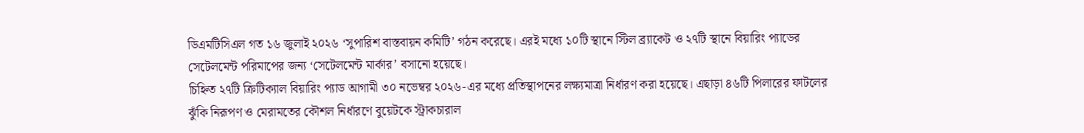ডিএমটিসিএল গত ১৬ জুলাই ২০২৬ ‘সুপারিশ বাস্তবায়ন কমিটি’ গঠন করেছে। এরই মধ্যে ১০টি স্থানে স্টিল ব্র্যাকেট ও ২৭টি স্থানে বিয়ারিং প্যাডের সেটেলমেন্ট পরিমাপের জন্য ‘সেটেলমেন্ট মার্কার’ বসানো হয়েছে।
চিহ্নিত ২৭টি ক্রিটিক্যাল বিয়ারিং প্যাড আগামী ৩০ নভেম্বর ২০২৬-এর মধ্যে প্রতিস্থাপনের লক্ষ্যমাত্রা নির্ধারণ করা হয়েছে। এছাড়া ৪৬টি পিলারের ফাটলের ঝুঁকি নিরূপণ ও মেরামতের কৌশল নির্ধারণে বুয়েটকে স্ট্রাকচারাল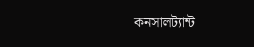কনসালট্যান্ট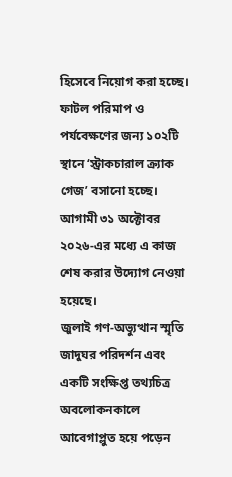হিসেবে নিয়োগ করা হচ্ছে।
ফাটল পরিমাপ ও পর্যবেক্ষণের জন্য ১০২টি স্থানে ‘স্ট্রাকচারাল ক্র্যাক গেজ’ বসানো হচ্ছে। আগামী ৩১ অক্টোবর ২০২৬-এর মধ্যে এ কাজ শেষ করার উদ্যোগ নেওয়া হয়েছে।
জুলাই গণ-অভ্যুত্থান স্মৃতি জাদুঘর পরিদর্শন এবং একটি সংক্ষিপ্ত তথ্যচিত্র অবলোকনকালে আবেগাপ্লুত হয়ে পড়েন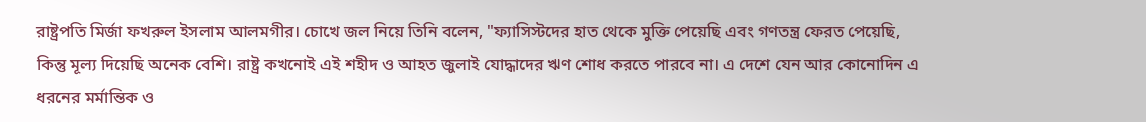রাষ্ট্রপতি মির্জা ফখরুল ইসলাম আলমগীর। চোখে জল নিয়ে তিনি বলেন, "ফ্যাসিস্টদের হাত থেকে মুক্তি পেয়েছি এবং গণতন্ত্র ফেরত পেয়েছি, কিন্তু মূল্য দিয়েছি অনেক বেশি। রাষ্ট্র কখনোই এই শহীদ ও আহত জুলাই যোদ্ধাদের ঋণ শোধ করতে পারবে না। এ দেশে যেন আর কোনোদিন এ ধরনের মর্মান্তিক ও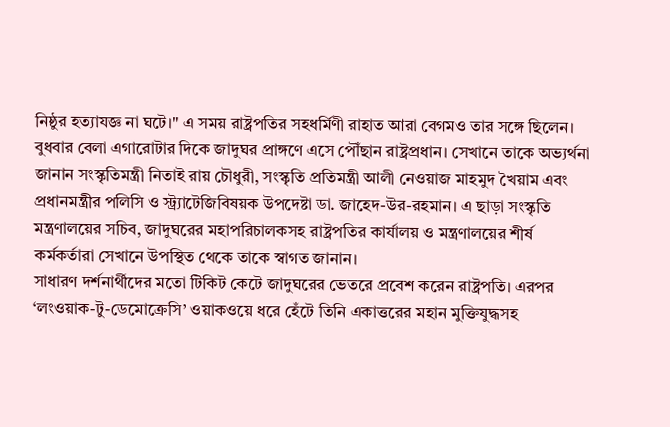নিষ্ঠুর হত্যাযজ্ঞ না ঘটে।" এ সময় রাষ্ট্রপতির সহধর্মিণী রাহাত আরা বেগমও তার সঙ্গে ছিলেন।
বুধবার বেলা এগারোটার দিকে জাদুঘর প্রাঙ্গণে এসে পৌঁছান রাষ্ট্রপ্রধান। সেখানে তাকে অভ্যর্থনা জানান সংস্কৃতিমন্ত্রী নিতাই রায় চৌধুরী, সংস্কৃতি প্রতিমন্ত্রী আলী নেওয়াজ মাহমুদ খৈয়াম এবং প্রধানমন্ত্রীর পলিসি ও স্ট্র্যাটেজিবিষয়ক উপদেষ্টা ডা. জাহেদ-উর-রহমান। এ ছাড়া সংস্কৃতি মন্ত্রণালয়ের সচিব, জাদুঘরের মহাপরিচালকসহ রাষ্ট্রপতির কার্যালয় ও মন্ত্রণালয়ের শীর্ষ কর্মকর্তারা সেখানে উপস্থিত থেকে তাকে স্বাগত জানান।
সাধারণ দর্শনার্থীদের মতো টিকিট কেটে জাদুঘরের ভেতরে প্রবেশ করেন রাষ্ট্রপতি। এরপর ‘লংওয়াক-টু-ডেমোক্রেসি’ ওয়াকওয়ে ধরে হেঁটে তিনি একাত্তরের মহান মুক্তিযুদ্ধসহ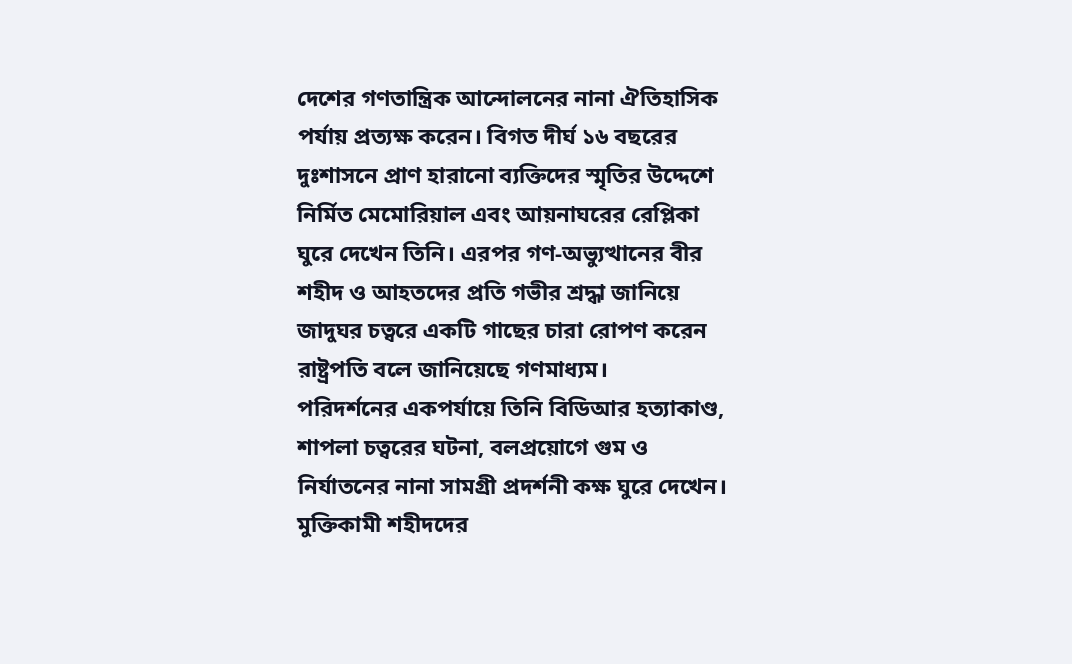দেশের গণতান্ত্রিক আন্দোলনের নানা ঐতিহাসিক পর্যায় প্রত্যক্ষ করেন। বিগত দীর্ঘ ১৬ বছরের দুঃশাসনে প্রাণ হারানো ব্যক্তিদের স্মৃতির উদ্দেশে নির্মিত মেমোরিয়াল এবং আয়নাঘরের রেপ্লিকা ঘুরে দেখেন তিনি। এরপর গণ-অভ্যুত্থানের বীর শহীদ ও আহতদের প্রতি গভীর শ্রদ্ধা জানিয়ে জাদুঘর চত্বরে একটি গাছের চারা রোপণ করেন রাষ্ট্রপতি বলে জানিয়েছে গণমাধ্যম।
পরিদর্শনের একপর্যায়ে তিনি বিডিআর হত্যাকাণ্ড, শাপলা চত্বরের ঘটনা, বলপ্রয়োগে গুম ও নির্যাতনের নানা সামগ্রী প্রদর্শনী কক্ষ ঘুরে দেখেন। মুক্তিকামী শহীদদের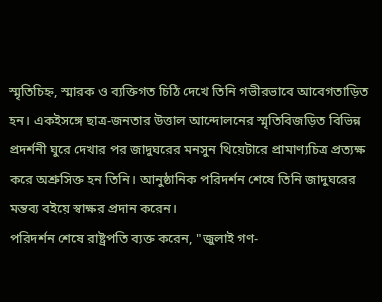স্মৃতিচিহ্ন, স্মারক ও ব্যক্তিগত চিঠি দেখে তিনি গভীরভাবে আবেগতাড়িত হন। একইসঙ্গে ছাত্র-জনতার উত্তাল আন্দোলনের স্মৃতিবিজড়িত বিভিন্ন প্রদর্শনী ঘুরে দেখার পর জাদুঘরের মনসুন থিয়েটারে প্রামাণ্যচিত্র প্রত্যক্ষ করে অশ্রুসিক্ত হন তিনি। আনুষ্ঠানিক পরিদর্শন শেষে তিনি জাদুঘরের মন্তব্য বইয়ে স্বাক্ষর প্রদান করেন।
পরিদর্শন শেষে রাষ্ট্রপতি ব্যক্ত করেন, "জুলাই গণ-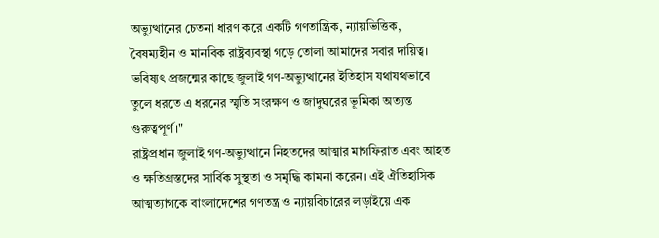অভ্যুত্থানের চেতনা ধারণ করে একটি গণতান্ত্রিক, ন্যায়ভিত্তিক, বৈষম্যহীন ও মানবিক রাষ্ট্রব্যবস্থা গড়ে তোলা আমাদের সবার দায়িত্ব। ভবিষ্যৎ প্রজন্মের কাছে জুলাই গণ-অভ্যুত্থানের ইতিহাস যথাযথভাবে তুলে ধরতে এ ধরনের স্মৃতি সংরক্ষণ ও জাদুঘরের ভূমিকা অত্যন্ত গুরুত্বপূর্ণ।"
রাষ্ট্রপ্রধান জুলাই গণ-অভ্যুত্থানে নিহতদের আত্মার মাগফিরাত এবং আহত ও ক্ষতিগ্রস্তদের সার্বিক সুস্থতা ও সমৃদ্ধি কামনা করেন। এই ঐতিহাসিক আত্মত্যাগকে বাংলাদেশের গণতন্ত্র ও ন্যায়বিচারের লড়াইয়ে এক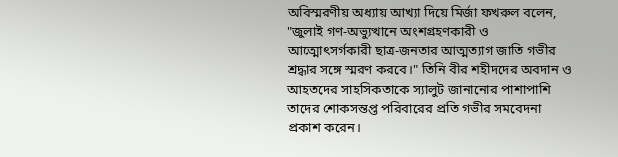অবিস্মরণীয় অধ্যায় আখ্যা দিয়ে মির্জা ফখরুল বলেন, "জুলাই গণ-অভ্যুত্থানে অংশগ্রহণকারী ও আত্মোৎসর্গকারী ছাত্র-জনতার আত্মত্যাগ জাতি গভীর শ্রদ্ধার সঙ্গে স্মরণ করবে।" তিনি বীর শহীদদের অবদান ও আহতদের সাহসিকতাকে স্যালুট জানানোর পাশাপাশি তাদের শোকসন্তপ্ত পরিবারের প্রতি গভীর সমবেদনা প্রকাশ করেন।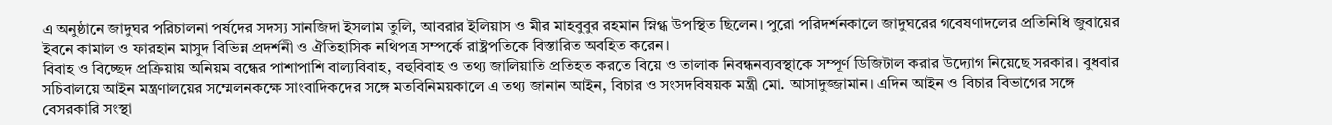এ অনুষ্ঠানে জাদুঘর পরিচালনা পর্ষদের সদস্য সানজিদা ইসলাম তুলি, আবরার ইলিয়াস ও মীর মাহবুবুর রহমান স্নিগ্ধ উপস্থিত ছিলেন। পুরো পরিদর্শনকালে জাদুঘরের গবেষণাদলের প্রতিনিধি জুবায়ের ইবনে কামাল ও ফারহান মাসুদ বিভিন্ন প্রদর্শনী ও ঐতিহাসিক নথিপত্র সম্পর্কে রাষ্ট্রপতিকে বিস্তারিত অবহিত করেন।
বিবাহ ও বিচ্ছেদ প্রক্রিয়ায় অনিয়ম বন্ধের পাশাপাশি বাল্যবিবাহ, বহুবিবাহ ও তথ্য জালিয়াতি প্রতিহত করতে বিয়ে ও তালাক নিবন্ধনব্যবস্থাকে সম্পূর্ণ ডিজিটাল করার উদ্যোগ নিয়েছে সরকার। বুধবার সচিবালয়ে আইন মন্ত্রণালয়ের সম্মেলনকক্ষে সাংবাদিকদের সঙ্গে মতবিনিময়কালে এ তথ্য জানান আইন, বিচার ও সংসদবিষয়ক মন্ত্রী মো. আসাদুজ্জামান। এদিন আইন ও বিচার বিভাগের সঙ্গে বেসরকারি সংস্থা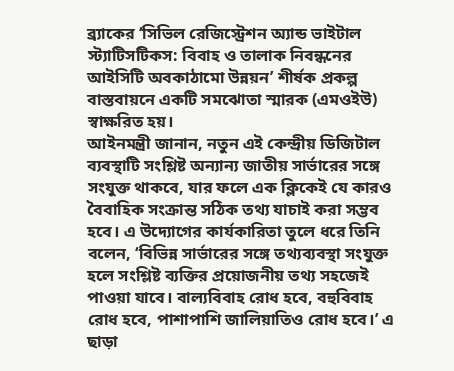ব্র্যাকের ‘সিভিল রেজিস্ট্রেশন অ্যান্ড ভাইটাল স্ট্যাটিসটিকস: বিবাহ ও তালাক নিবন্ধনের আইসিটি অবকাঠামো উন্নয়ন’ শীর্ষক প্রকল্প বাস্তবায়নে একটি সমঝোতা স্মারক (এমওইউ) স্বাক্ষরিত হয়।
আইনমন্ত্রী জানান, নতুন এই কেন্দ্রীয় ডিজিটাল ব্যবস্থাটি সংশ্লিষ্ট অন্যান্য জাতীয় সার্ভারের সঙ্গে সংযুক্ত থাকবে, যার ফলে এক ক্লিকেই যে কারও বৈবাহিক সংক্রান্ত সঠিক তথ্য যাচাই করা সম্ভব হবে। এ উদ্যোগের কার্যকারিতা তুলে ধরে তিনি বলেন, ‘বিভিন্ন সার্ভারের সঙ্গে তথ্যব্যবস্থা সংযুক্ত হলে সংশ্লিষ্ট ব্যক্তির প্রয়োজনীয় তথ্য সহজেই পাওয়া যাবে। বাল্যবিবাহ রোধ হবে, বহুবিবাহ রোধ হবে, পাশাপাশি জালিয়াতিও রোধ হবে।’ এ ছাড়া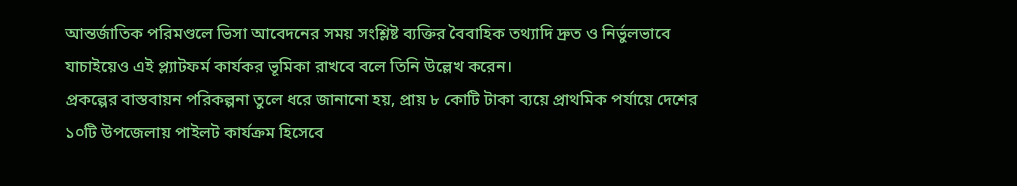আন্তর্জাতিক পরিমণ্ডলে ভিসা আবেদনের সময় সংশ্লিষ্ট ব্যক্তির বৈবাহিক তথ্যাদি দ্রুত ও নির্ভুলভাবে যাচাইয়েও এই প্ল্যাটফর্ম কার্যকর ভূমিকা রাখবে বলে তিনি উল্লেখ করেন।
প্রকল্পের বাস্তবায়ন পরিকল্পনা তুলে ধরে জানানো হয়, প্রায় ৮ কোটি টাকা ব্যয়ে প্রাথমিক পর্যায়ে দেশের ১০টি উপজেলায় পাইলট কার্যক্রম হিসেবে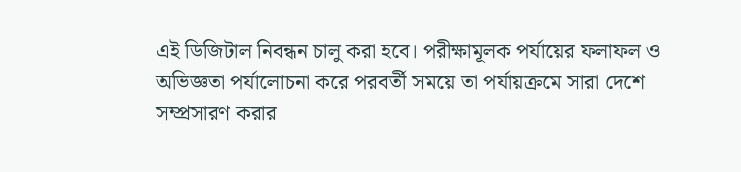এই ডিজিটাল নিবন্ধন চালু করা হবে। পরীক্ষামূলক পর্যায়ের ফলাফল ও অভিজ্ঞতা পর্যালোচনা করে পরবর্তী সময়ে তা পর্যায়ক্রমে সারা দেশে সম্প্রসারণ করার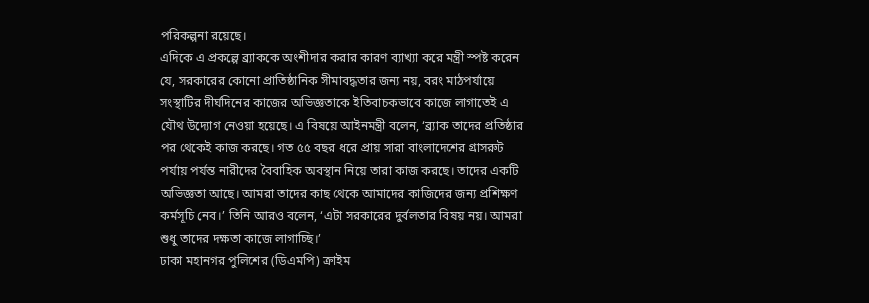পরিকল্পনা রয়েছে।
এদিকে এ প্রকল্পে ব্র্যাককে অংশীদার করার কারণ ব্যাখ্যা করে মন্ত্রী স্পষ্ট করেন যে, সরকারের কোনো প্রাতিষ্ঠানিক সীমাবদ্ধতার জন্য নয়, বরং মাঠপর্যায়ে সংস্থাটির দীর্ঘদিনের কাজের অভিজ্ঞতাকে ইতিবাচকভাবে কাজে লাগাতেই এ যৌথ উদ্যোগ নেওয়া হয়েছে। এ বিষয়ে আইনমন্ত্রী বলেন, ‘ব্র্যাক তাদের প্রতিষ্ঠার পর থেকেই কাজ করছে। গত ৫৫ বছর ধরে প্রায় সারা বাংলাদেশের গ্রাসরুট পর্যায় পর্যন্ত নারীদের বৈবাহিক অবস্থান নিয়ে তারা কাজ করছে। তাদের একটি অভিজ্ঞতা আছে। আমরা তাদের কাছ থেকে আমাদের কাজিদের জন্য প্রশিক্ষণ কর্মসূচি নেব।’ তিনি আরও বলেন, ‘এটা সরকারের দুর্বলতার বিষয় নয়। আমরা শুধু তাদের দক্ষতা কাজে লাগাচ্ছি।’
ঢাকা মহানগর পুলিশের (ডিএমপি) ক্রাইম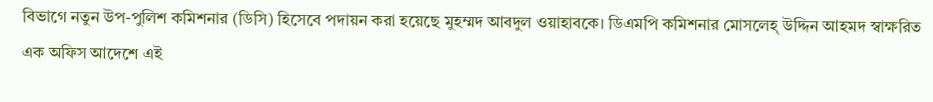বিভাগে নতুন উপ-পুলিশ কমিশনার (ডিসি) হিসেবে পদায়ন করা হয়েছে মুহম্মদ আবদুল ওয়াহাবকে। ডিএমপি কমিশনার মোসলেহ্ উদ্দিন আহমদ স্বাক্ষরিত এক অফিস আদেশে এই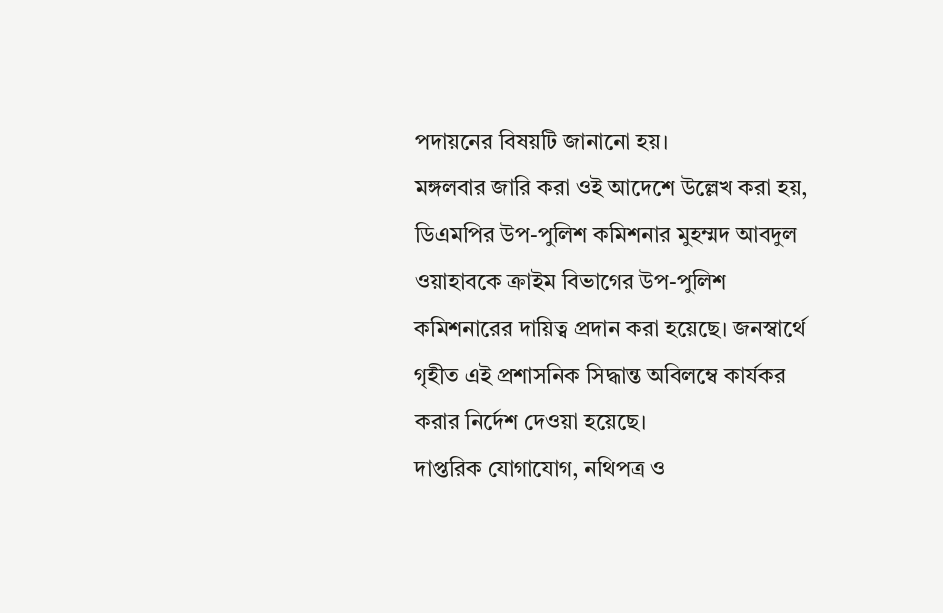পদায়নের বিষয়টি জানানো হয়।
মঙ্গলবার জারি করা ওই আদেশে উল্লেখ করা হয়, ডিএমপির উপ-পুলিশ কমিশনার মুহম্মদ আবদুল ওয়াহাবকে ক্রাইম বিভাগের উপ-পুলিশ কমিশনারের দায়িত্ব প্রদান করা হয়েছে। জনস্বার্থে গৃহীত এই প্রশাসনিক সিদ্ধান্ত অবিলম্বে কার্যকর করার নির্দেশ দেওয়া হয়েছে।
দাপ্তরিক যোগাযোগ, নথিপত্র ও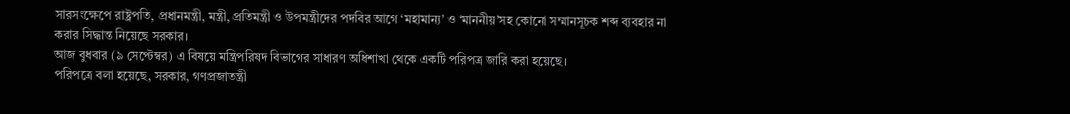সারসংক্ষেপে রাষ্ট্রপতি, প্রধানমন্ত্রী, মন্ত্রী, প্রতিমন্ত্রী ও উপমন্ত্রীদের পদবির আগে ‘মহামান্য’ ও ‘মাননীয়’সহ কোনো সম্মানসূচক শব্দ ব্যবহার না করার সিদ্ধান্ত নিয়েছে সরকার।
আজ বুধবার (৯ সেপ্টেম্বর) এ বিষয়ে মন্ত্রিপরিষদ বিভাগের সাধারণ অধিশাখা থেকে একটি পরিপত্র জারি করা হয়েছে।
পরিপত্রে বলা হয়েছে, সরকার, গণপ্রজাতন্ত্রী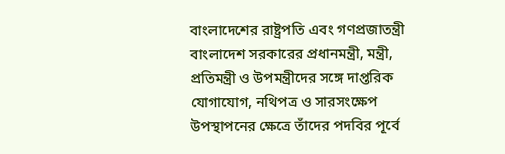বাংলাদেশের রাষ্ট্রপতি এবং গণপ্রজাতন্ত্রী বাংলাদেশ সরকারের প্রধানমন্ত্রী, মন্ত্রী, প্রতিমন্ত্রী ও উপমন্ত্রীদের সঙ্গে দাপ্তরিক যোগাযোগ, নথিপত্র ও সারসংক্ষেপ উপস্থাপনের ক্ষেত্রে তাঁদের পদবির পূর্বে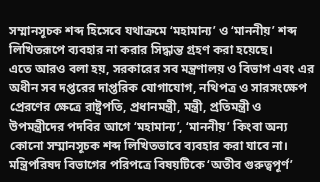সম্মানসূচক শব্দ হিসেবে যথাক্রমে ‘মহামান্য’ ও ‘মাননীয়’ শব্দ লিখিতরূপে ব্যবহার না করার সিদ্ধান্ত গ্রহণ করা হয়েছে।
এতে আরও বলা হয়, সরকারের সব মন্ত্রণালয় ও বিভাগ এবং এর অধীন সব দপ্তরের দাপ্তরিক যোগাযোগ, নথিপত্র ও সারসংক্ষেপ প্রেরণের ক্ষেত্রে রাষ্ট্রপতি, প্রধানমন্ত্রী, মন্ত্রী, প্রতিমন্ত্রী ও উপমন্ত্রীদের পদবির আগে ‘মহামান্য’, ‘মাননীয়’ কিংবা অন্য কোনো সম্মানসূচক শব্দ লিখিতভাবে ব্যবহার করা যাবে না।
মন্ত্রিপরিষদ বিভাগের পরিপত্রে বিষয়টিকে ‘অতীব গুরুত্বপূর্ণ’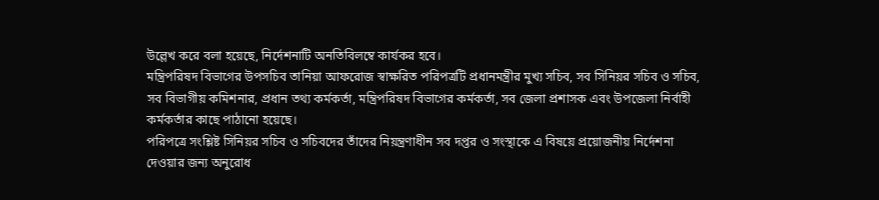উল্লেখ করে বলা হয়েছে, নির্দেশনাটি অনতিবিলম্বে কার্যকর হবে।
মন্ত্রিপরিষদ বিভাগের উপসচিব তানিয়া আফরোজ স্বাক্ষরিত পরিপত্রটি প্রধানমন্ত্রীর মুখ্য সচিব, সব সিনিয়র সচিব ও সচিব, সব বিভাগীয় কমিশনার, প্রধান তথ্য কর্মকর্তা, মন্ত্রিপরিষদ বিভাগের কর্মকর্তা, সব জেলা প্রশাসক এবং উপজেলা নির্বাহী কর্মকর্তার কাছে পাঠানো হয়েছে।
পরিপত্রে সংশ্লিষ্ট সিনিয়র সচিব ও সচিবদের তাঁদের নিয়ন্ত্রণাধীন সব দপ্তর ও সংস্থাকে এ বিষয়ে প্রয়োজনীয় নির্দেশনা দেওয়ার জন্য অনুরোধ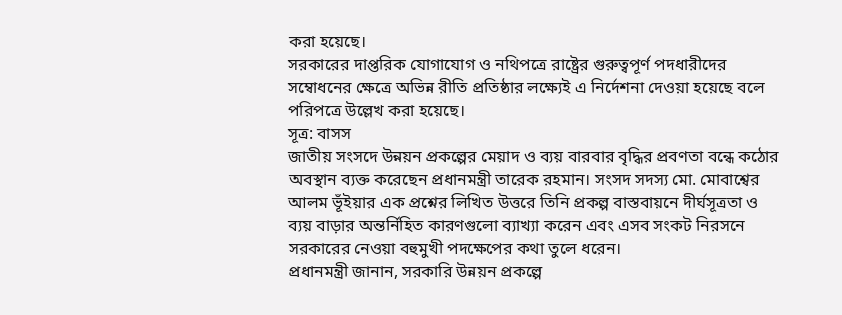করা হয়েছে।
সরকারের দাপ্তরিক যোগাযোগ ও নথিপত্রে রাষ্ট্রের গুরুত্বপূর্ণ পদধারীদের সম্বোধনের ক্ষেত্রে অভিন্ন রীতি প্রতিষ্ঠার লক্ষ্যেই এ নির্দেশনা দেওয়া হয়েছে বলে পরিপত্রে উল্লেখ করা হয়েছে।
সূত্র: বাসস
জাতীয় সংসদে উন্নয়ন প্রকল্পের মেয়াদ ও ব্যয় বারবার বৃদ্ধির প্রবণতা বন্ধে কঠোর অবস্থান ব্যক্ত করেছেন প্রধানমন্ত্রী তারেক রহমান। সংসদ সদস্য মো. মোবাশ্বের আলম ভূঁইয়ার এক প্রশ্নের লিখিত উত্তরে তিনি প্রকল্প বাস্তবায়নে দীর্ঘসূত্রতা ও ব্যয় বাড়ার অন্তর্নিহিত কারণগুলো ব্যাখ্যা করেন এবং এসব সংকট নিরসনে সরকারের নেওয়া বহুমুখী পদক্ষেপের কথা তুলে ধরেন।
প্রধানমন্ত্রী জানান, সরকারি উন্নয়ন প্রকল্পে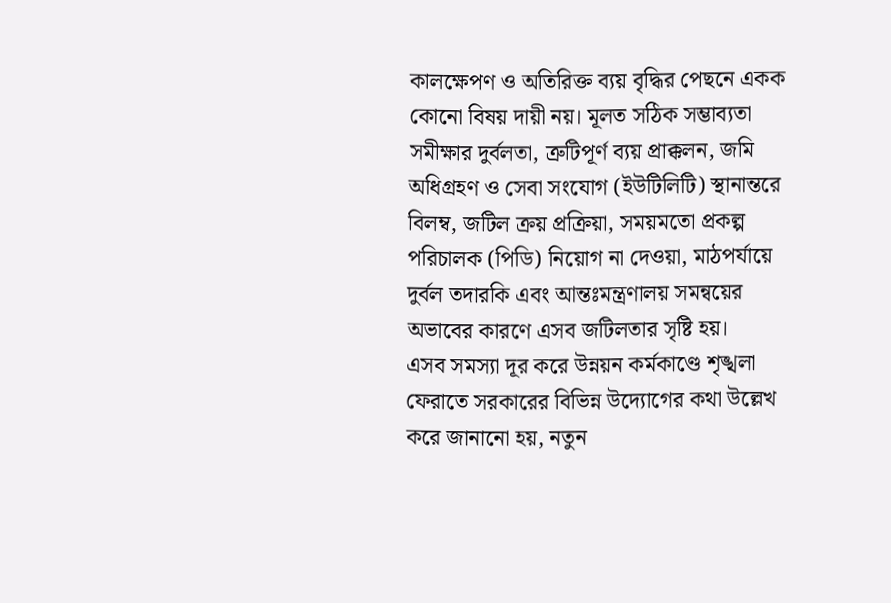কালক্ষেপণ ও অতিরিক্ত ব্যয় বৃদ্ধির পেছনে একক কোনো বিষয় দায়ী নয়। মূলত সঠিক সম্ভাব্যতা সমীক্ষার দুর্বলতা, ত্রুটিপূর্ণ ব্যয় প্রাক্কলন, জমি অধিগ্রহণ ও সেবা সংযোগ (ইউটিলিটি) স্থানান্তরে বিলম্ব, জটিল ক্রয় প্রক্রিয়া, সময়মতো প্রকল্প পরিচালক (পিডি) নিয়োগ না দেওয়া, মাঠপর্যায়ে দুর্বল তদারকি এবং আন্তঃমন্ত্রণালয় সমন্বয়ের অভাবের কারণে এসব জটিলতার সৃষ্টি হয়।
এসব সমস্যা দূর করে উন্নয়ন কর্মকাণ্ডে শৃঙ্খলা ফেরাতে সরকারের বিভিন্ন উদ্যোগের কথা উল্লেখ করে জানানো হয়, নতুন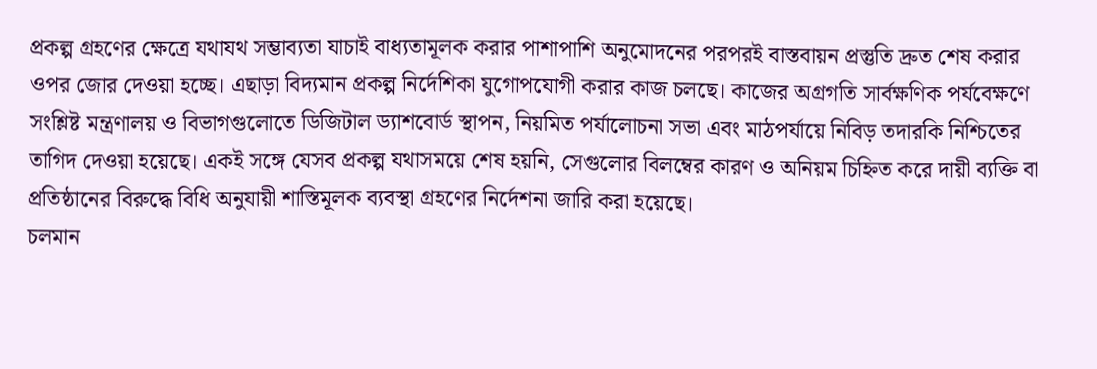প্রকল্প গ্রহণের ক্ষেত্রে যথাযথ সম্ভাব্যতা যাচাই বাধ্যতামূলক করার পাশাপাশি অনুমোদনের পরপরই বাস্তবায়ন প্রস্তুতি দ্রুত শেষ করার ওপর জোর দেওয়া হচ্ছে। এছাড়া বিদ্যমান প্রকল্প নির্দেশিকা যুগোপযোগী করার কাজ চলছে। কাজের অগ্রগতি সার্বক্ষণিক পর্যবেক্ষণে সংশ্লিষ্ট মন্ত্রণালয় ও বিভাগগুলোতে ডিজিটাল ড্যাশবোর্ড স্থাপন, নিয়মিত পর্যালোচনা সভা এবং মাঠপর্যায়ে নিবিড় তদারকি নিশ্চিতের তাগিদ দেওয়া হয়েছে। একই সঙ্গে যেসব প্রকল্প যথাসময়ে শেষ হয়নি, সেগুলোর বিলম্বের কারণ ও অনিয়ম চিহ্নিত করে দায়ী ব্যক্তি বা প্রতিষ্ঠানের বিরুদ্ধে বিধি অনুযায়ী শাস্তিমূলক ব্যবস্থা গ্রহণের নির্দেশনা জারি করা হয়েছে।
চলমান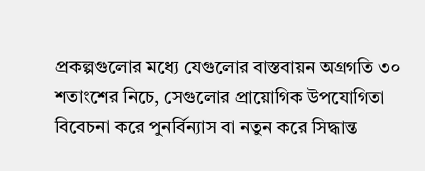প্রকল্পগুলোর মধ্যে যেগুলোর বাস্তবায়ন অগ্রগতি ৩০ শতাংশের নিচে, সেগুলোর প্রায়োগিক উপযোগিতা বিবেচনা করে পুনর্বিন্যাস বা নতুন করে সিদ্ধান্ত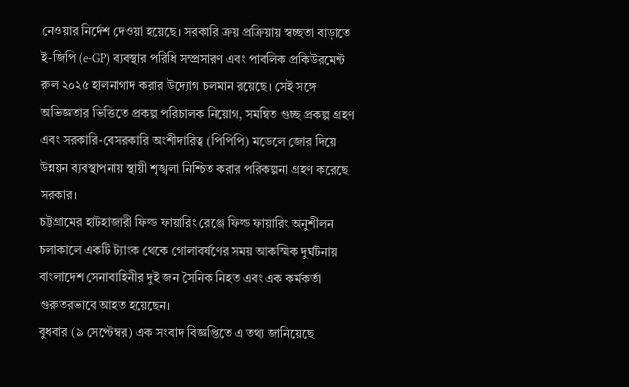নেওয়ার নির্দেশ দেওয়া হয়েছে। সরকারি ক্রয় প্রক্রিয়ায় স্বচ্ছতা বাড়াতে ই-জিপি (e-GP) ব্যবস্থার পরিধি সম্প্রসারণ এবং পাবলিক প্রকিউরমেন্ট রুল ২০২৫ হালনাগাদ করার উদ্যোগ চলমান রয়েছে। সেই সঙ্গে অভিজ্ঞতার ভিত্তিতে প্রকল্প পরিচালক নিয়োগ, সমন্বিত গুচ্ছ প্রকল্প গ্রহণ এবং সরকারি-বেসরকারি অংশীদারিত্ব (পিপিপি) মডেলে জোর দিয়ে উন্নয়ন ব্যবস্থাপনায় স্থায়ী শৃঙ্খলা নিশ্চিত করার পরিকল্পনা গ্রহণ করেছে সরকার।
চট্টগ্রামের হাটহাজারী ফিল্ড ফায়ারিং রেঞ্জে ফিল্ড ফায়ারিং অনুশীলন চলাকালে একটি ট্যাংক থেকে গোলাবর্ষণের সময় আকস্মিক দুর্ঘটনায় বাংলাদেশ সেনাবাহিনীর দুই জন সৈনিক নিহত এবং এক কর্মকর্তা গুরুতরভাবে আহত হয়েছেন।
বুধবার (৯ সেপ্টেম্বর) এক সংবাদ বিজ্ঞপ্তিতে এ তথ্য জানিয়েছে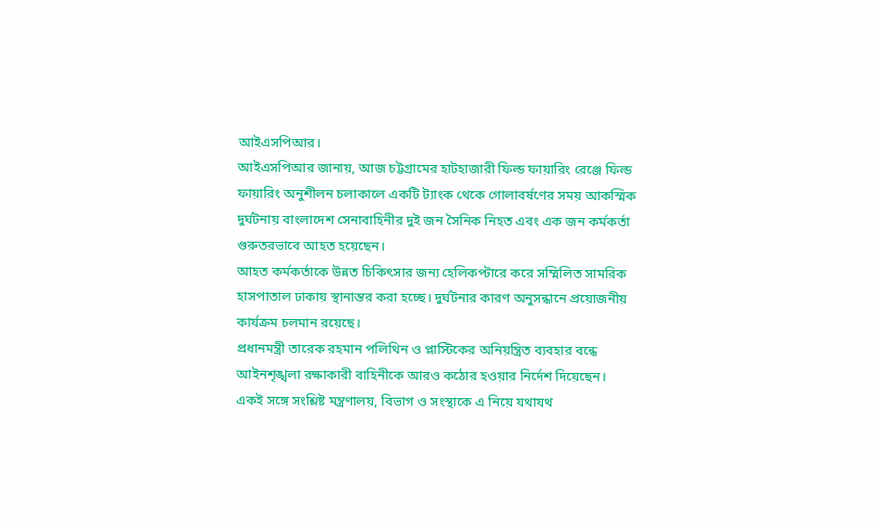আইএসপিআর।
আইএসপিআর জানায়, আজ চট্টগ্রামের হাটহাজারী ফিল্ড ফায়ারিং রেঞ্জে ফিল্ড ফায়ারিং অনুশীলন চলাকালে একটি ট্যাংক থেকে গোলাবর্ষণের সময় আকস্মিক দুর্ঘটনায় বাংলাদেশ সেনাবাহিনীর দুই জন সৈনিক নিহত এবং এক জন কর্মকর্তা গুরুতরভাবে আহত হয়েছেন।
আহত কর্মকর্তাকে উন্নত চিকিৎসার জন্য হেলিকপ্টারে করে সম্মিলিত সামরিক হাসপাতাল ঢাকায় স্থানান্তর করা হচ্ছে। দুর্ঘটনার কারণ অনুসন্ধানে প্রয়োজনীয় কার্যক্রম চলমান রয়েছে।
প্রধানমন্ত্রী তারেক রহমান পলিথিন ও প্লাস্টিকের অনিয়ন্ত্রিত ব্যবহার বন্ধে আইনশৃঙ্খলা রক্ষাকারী বাহিনীকে আরও কঠোর হওয়ার নির্দেশ দিয়েছেন।
একই সঙ্গে সংশ্লিষ্ট মন্ত্রণালয়, বিভাগ ও সংস্থাকে এ নিয়ে যথাযথ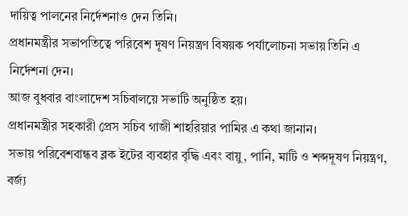দায়িত্ব পালনের নির্দেশনাও দেন তিনি।
প্রধানমন্ত্রীর সভাপতিত্বে পরিবেশ দূষণ নিয়ন্ত্রণ বিষয়ক পর্যালোচনা সভায় তিনি এ নির্দেশনা দেন।
আজ বুধবার বাংলাদেশ সচিবালয়ে সভাটি অনুষ্ঠিত হয়।
প্রধানমন্ত্রীর সহকারী প্রেস সচিব গাজী শাহরিয়ার পামির এ কথা জানান।
সভায় পরিবেশবান্ধব ব্লক ইটের ব্যবহার বৃদ্ধি এবং বায়ু, পানি, মাটি ও শব্দদূষণ নিয়ন্ত্রণ, বর্জ্য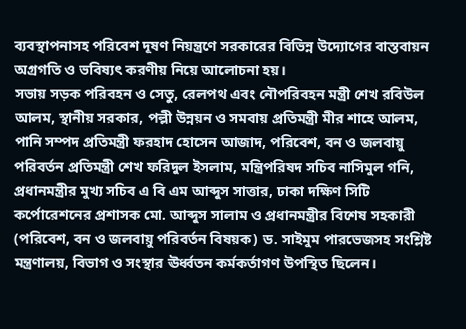ব্যবস্থাপনাসহ পরিবেশ দূষণ নিয়ন্ত্রণে সরকারের বিভিন্ন উদ্যোগের বাস্তবায়ন অগ্রগতি ও ভবিষ্যৎ করণীয় নিয়ে আলোচনা হয়।
সভায় সড়ক পরিবহন ও সেতু, রেলপথ এবং নৌপরিবহন মন্ত্রী শেখ রবিউল আলম, স্থানীয় সরকার, পল্লী উন্নয়ন ও সমবায় প্রতিমন্ত্রী মীর শাহে আলম, পানি সম্পদ প্রতিমন্ত্রী ফরহাদ হোসেন আজাদ, পরিবেশ, বন ও জলবায়ু পরিবর্তন প্রতিমন্ত্রী শেখ ফরিদুল ইসলাম, মন্ত্রিপরিষদ সচিব নাসিমুল গনি, প্রধানমন্ত্রীর মুখ্য সচিব এ বি এম আব্দুস সাত্তার, ঢাকা দক্ষিণ সিটি কর্পোরেশনের প্রশাসক মো. আব্দুস সালাম ও প্রধানমন্ত্রীর বিশেষ সহকারী (পরিবেশ, বন ও জলবায়ু পরিবর্তন বিষয়ক) ড. সাইমুম পারভেজসহ সংশ্লিষ্ট মন্ত্রণালয়, বিভাগ ও সংস্থার ঊর্ধ্বতন কর্মকর্তাগণ উপস্থিত ছিলেন।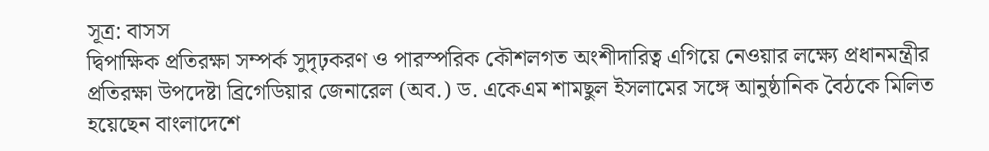সূত্র: বাসস
দ্বিপাক্ষিক প্রতিরক্ষা সম্পর্ক সুদৃঢ়করণ ও পারস্পরিক কৌশলগত অংশীদারিত্ব এগিয়ে নেওয়ার লক্ষ্যে প্রধানমন্ত্রীর প্রতিরক্ষা উপদেষ্টা ব্রিগেডিয়ার জেনারেল (অব.) ড. একেএম শামছুল ইসলামের সঙ্গে আনুষ্ঠানিক বৈঠকে মিলিত হয়েছেন বাংলাদেশে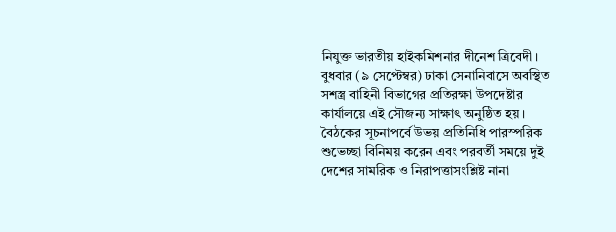নিযুক্ত ভারতীয় হাইকমিশনার দীনেশ ত্রিবেদী। বুধবার (৯ সেপ্টেম্বর) ঢাকা সেনানিবাসে অবস্থিত সশস্ত্র বাহিনী বিভাগের প্রতিরক্ষা উপদেষ্টার কার্যালয়ে এই সৌজন্য সাক্ষাৎ অনুষ্ঠিত হয়।
বৈঠকের সূচনাপর্বে উভয় প্রতিনিধি পারস্পরিক শুভেচ্ছা বিনিময় করেন এবং পরবর্তী সময়ে দুই দেশের সামরিক ও নিরাপত্তাসংশ্লিষ্ট নানা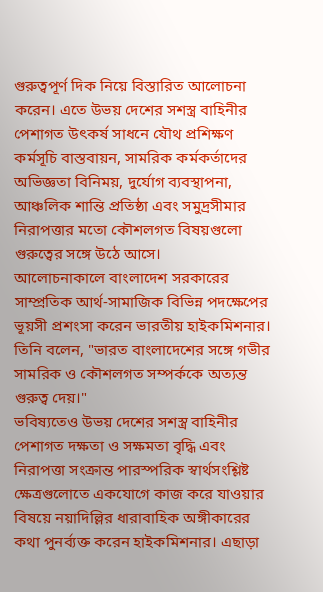গুরুত্বপূর্ণ দিক নিয়ে বিস্তারিত আলোচনা করেন। এতে উভয় দেশের সশস্ত্র বাহিনীর পেশাগত উৎকর্ষ সাধনে যৌথ প্রশিক্ষণ কর্মসূচি বাস্তবায়ন, সামরিক কর্মকর্তাদের অভিজ্ঞতা বিনিময়, দুর্যোগ ব্যবস্থাপনা, আঞ্চলিক শান্তি প্রতিষ্ঠা এবং সমুদ্রসীমার নিরাপত্তার মতো কৌশলগত বিষয়গুলো গুরুত্বের সঙ্গে উঠে আসে।
আলোচনাকালে বাংলাদেশ সরকারের সাম্প্রতিক আর্থ-সামাজিক বিভিন্ন পদক্ষেপের ভূয়সী প্রশংসা করেন ভারতীয় হাইকমিশনার। তিনি বলেন, "ভারত বাংলাদেশের সঙ্গে গভীর সামরিক ও কৌশলগত সম্পর্ককে অত্যন্ত গুরুত্ব দেয়।"
ভবিষ্যতেও উভয় দেশের সশস্ত্র বাহিনীর পেশাগত দক্ষতা ও সক্ষমতা বৃদ্ধি এবং নিরাপত্তা সংক্রান্ত পারস্পরিক স্বার্থসংশ্লিষ্ট ক্ষেত্রগুলোতে একযোগে কাজ করে যাওয়ার বিষয়ে নয়াদিল্লির ধারাবাহিক অঙ্গীকারের কথা পুনর্ব্যক্ত করেন হাইকমিশনার। এছাড়া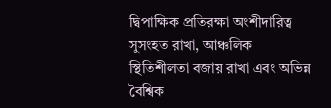দ্বিপাক্ষিক প্রতিরক্ষা অংশীদারিত্ব সুসংহত রাখা, আঞ্চলিক স্থিতিশীলতা বজায় রাখা এবং অভিন্ন বৈশ্বিক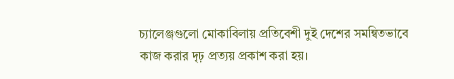চ্যালেঞ্জগুলো মোকাবিলায় প্রতিবেশী দুই দেশের সমন্বিতভাবে কাজ করার দৃঢ় প্রত্যয় প্রকাশ করা হয়।